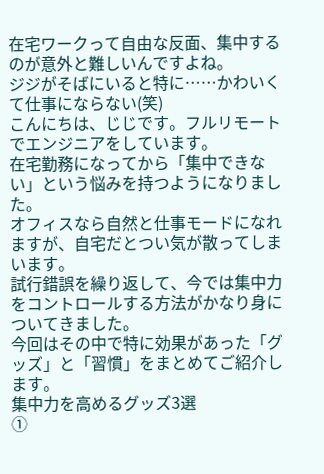在宅ワークって自由な反面、集中するのが意外と難しいんですよね。
ジジがそばにいると特に……かわいくて仕事にならない(笑)
こんにちは、じじです。フルリモートでエンジニアをしています。
在宅勤務になってから「集中できない」という悩みを持つようになりました。
オフィスなら自然と仕事モードになれますが、自宅だとつい気が散ってしまいます。
試行錯誤を繰り返して、今では集中力をコントロールする方法がかなり身についてきました。
今回はその中で特に効果があった「グッズ」と「習慣」をまとめてご紹介します。
集中力を高めるグッズ3選
①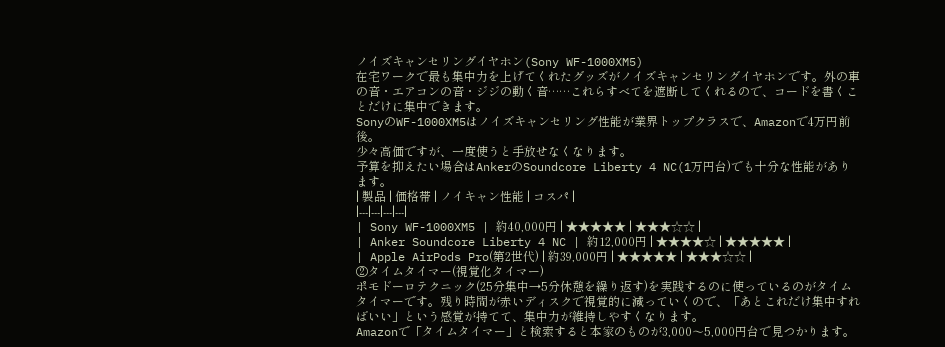ノイズキャンセリングイヤホン(Sony WF-1000XM5)
在宅ワークで最も集中力を上げてくれたグッズがノイズキャンセリングイヤホンです。外の車の音・エアコンの音・ジジの動く音……これらすべてを遮断してくれるので、コードを書くことだけに集中できます。
SonyのWF-1000XM5はノイズキャンセリング性能が業界トップクラスで、Amazonで4万円前後。
少々高価ですが、一度使うと手放せなくなります。
予算を抑えたい場合はAnkerのSoundcore Liberty 4 NC(1万円台)でも十分な性能があります。
| 製品 | 価格帯 | ノイキャン性能 | コスパ |
|---|---|---|---|
| Sony WF-1000XM5 | 約40,000円 | ★★★★★ | ★★★☆☆ |
| Anker Soundcore Liberty 4 NC | 約12,000円 | ★★★★☆ | ★★★★★ |
| Apple AirPods Pro(第2世代) | 約39,000円 | ★★★★★ | ★★★☆☆ |
②タイムタイマー(視覚化タイマー)
ポモドーロテクニック(25分集中→5分休憩を繰り返す)を実践するのに使っているのがタイムタイマーです。残り時間が赤いディスクで視覚的に減っていくので、「あとこれだけ集中すればいい」という感覚が持てて、集中力が維持しやすくなります。
Amazonで「タイムタイマー」と検索すると本家のものが3,000〜5,000円台で見つかります。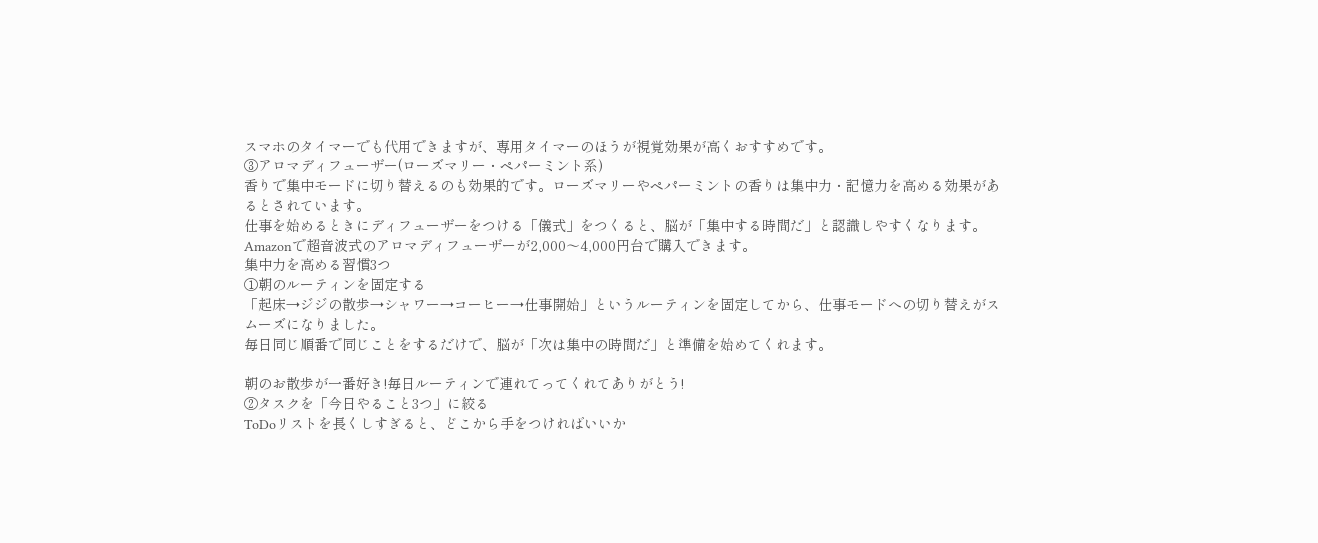スマホのタイマーでも代用できますが、専用タイマーのほうが視覚効果が高くおすすめです。
③アロマディフューザー(ローズマリー・ペパーミント系)
香りで集中モードに切り替えるのも効果的です。ローズマリーやペパーミントの香りは集中力・記憶力を高める効果があるとされています。
仕事を始めるときにディフューザーをつける「儀式」をつくると、脳が「集中する時間だ」と認識しやすくなります。Amazonで超音波式のアロマディフューザーが2,000〜4,000円台で購入できます。
集中力を高める習慣3つ
①朝のルーティンを固定する
「起床→ジジの散歩→シャワー→コーヒー→仕事開始」というルーティンを固定してから、仕事モードへの切り替えがスムーズになりました。
毎日同じ順番で同じことをするだけで、脳が「次は集中の時間だ」と準備を始めてくれます。

朝のお散歩が一番好き!毎日ルーティンで連れてってくれてありがとう!
②タスクを「今日やること3つ」に絞る
ToDoリストを長くしすぎると、どこから手をつければいいか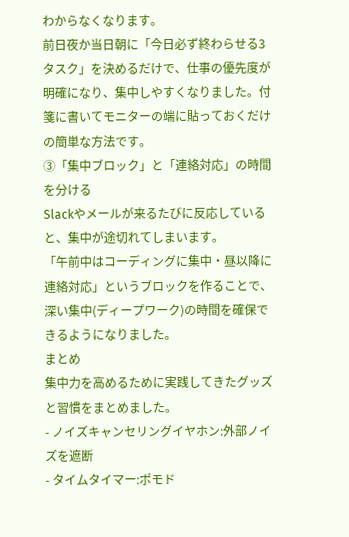わからなくなります。
前日夜か当日朝に「今日必ず終わらせる3タスク」を決めるだけで、仕事の優先度が明確になり、集中しやすくなりました。付箋に書いてモニターの端に貼っておくだけの簡単な方法です。
③「集中ブロック」と「連絡対応」の時間を分ける
Slackやメールが来るたびに反応していると、集中が途切れてしまいます。
「午前中はコーディングに集中・昼以降に連絡対応」というブロックを作ることで、深い集中(ディープワーク)の時間を確保できるようになりました。
まとめ
集中力を高めるために実践してきたグッズと習慣をまとめました。
- ノイズキャンセリングイヤホン:外部ノイズを遮断
- タイムタイマー:ポモド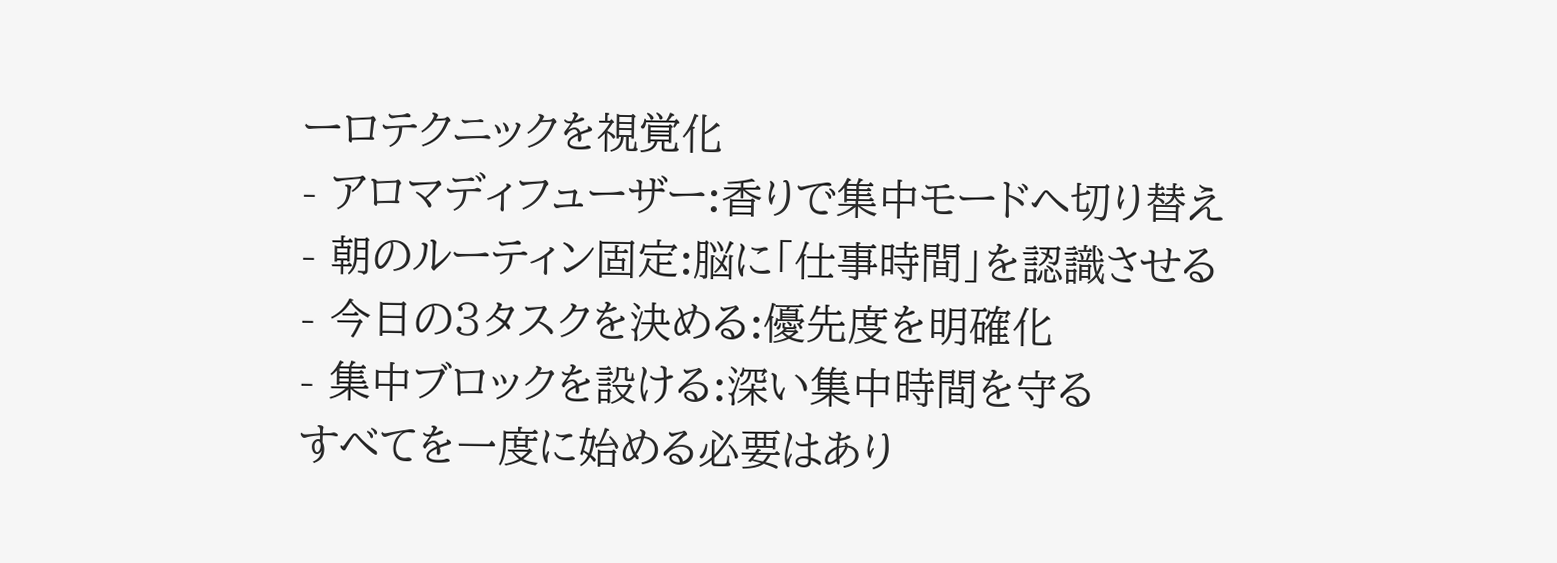ーロテクニックを視覚化
- アロマディフューザー:香りで集中モードへ切り替え
- 朝のルーティン固定:脳に「仕事時間」を認識させる
- 今日の3タスクを決める:優先度を明確化
- 集中ブロックを設ける:深い集中時間を守る
すべてを一度に始める必要はあり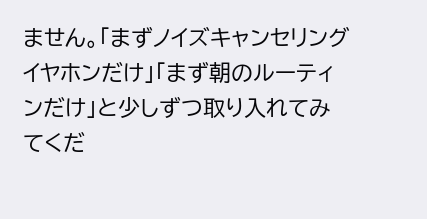ません。「まずノイズキャンセリングイヤホンだけ」「まず朝のルーティンだけ」と少しずつ取り入れてみてくだ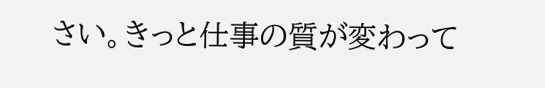さい。きっと仕事の質が変わって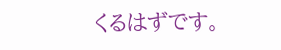くるはずです。